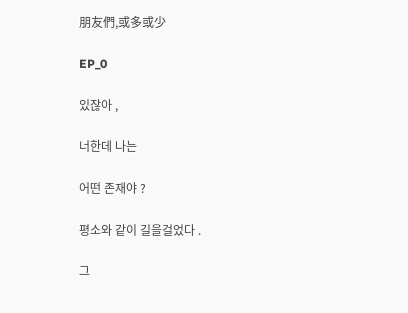朋友們,或多或少

EP_0

있잖아 ,

너한데 나는

어떤 존재야 ?

평소와 같이 길을걸었다 .

그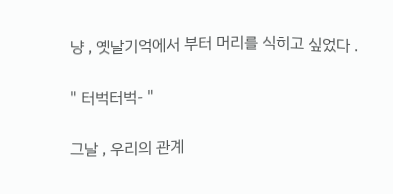냥 , 옛날기억에서 부터 머리를 식히고 싶었다 .

" 터벅터벅- "

그날 , 우리의 관계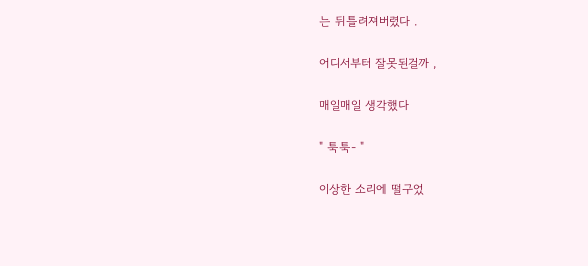는 뒤틀려져버렸다 .

어디서부터 잘못된걸까 ,

매일매일 생각했다

" 툭툭- "

이상한 소리에 떨구었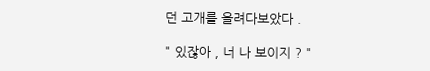던 고개를 올려다보았다 .

" 있잖아 , 너 나 보이지 ? "